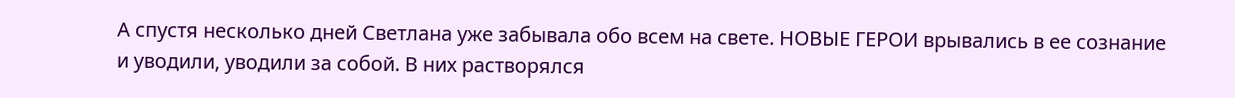А спустя несколько дней Светлана уже забывала обо всем на свете. НОВЫЕ ГЕРОИ врывались в ее сознание и уводили, уводили за собой. В них растворялся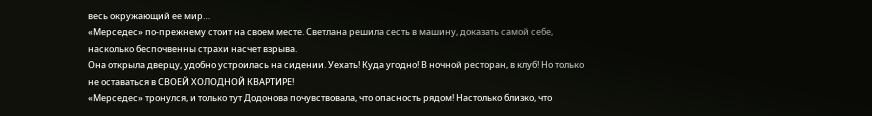весь окружающий ее мир…
«Мерседес» по-прежнему стоит на своем месте. Светлана решила сесть в машину, доказать самой себе, насколько беспочвенны страхи насчет взрыва.
Она открыла дверцу, удобно устроилась на сидении. Уехать! Куда угодно! В ночной ресторан, в клуб! Но только не оставаться в СВОЕЙ ХОЛОДНОЙ КВАРТИРЕ!
«Мерседес» тронулся, и только тут Додонова почувствовала, что опасность рядом! Настолько близко, что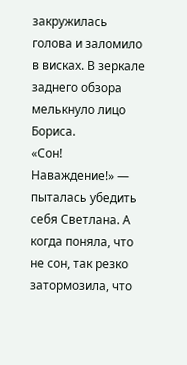закружилась голова и заломило в висках. В зеркале заднего обзора мелькнуло лицо Бориса.
«Сон! Наваждение!» — пыталась убедить себя Светлана. А когда поняла, что не сон, так резко затормозила, что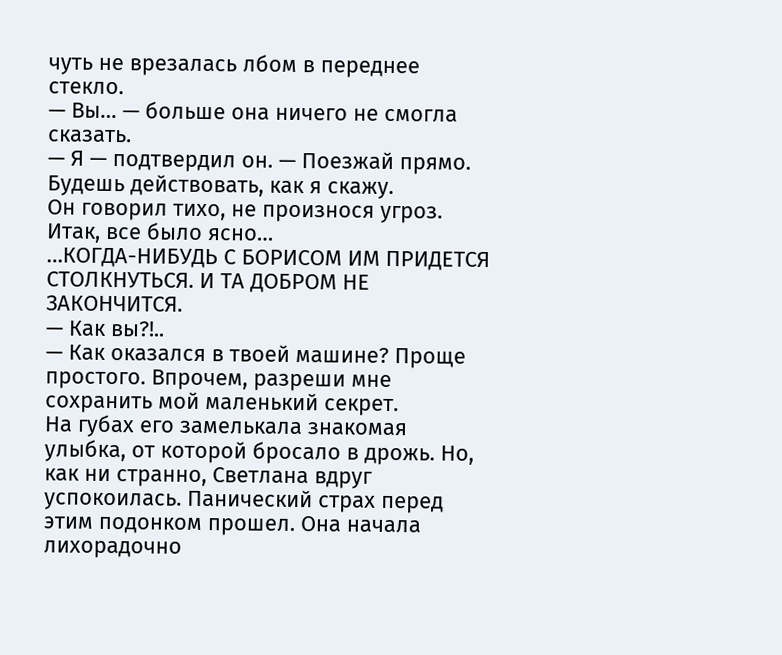чуть не врезалась лбом в переднее стекло.
— Вы… — больше она ничего не смогла сказать.
— Я — подтвердил он. — Поезжай прямо. Будешь действовать, как я скажу.
Он говорил тихо, не произнося угроз. Итак, все было ясно…
…КОГДА-НИБУДЬ С БОРИСОМ ИМ ПРИДЕТСЯ СТОЛКНУТЬСЯ. И ТА ДОБРОМ НЕ ЗАКОНЧИТСЯ.
— Как вы?!..
— Как оказался в твоей машине? Проще простого. Впрочем, разреши мне сохранить мой маленький секрет.
На губах его замелькала знакомая улыбка, от которой бросало в дрожь. Но, как ни странно, Светлана вдруг успокоилась. Панический страх перед этим подонком прошел. Она начала лихорадочно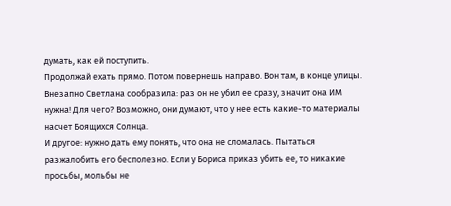думать, как ей поступить.
Продолжай ехать прямо. Потом повернешь направо. Вон там, в конце улицы.
Внезапно Светлана сообразила: раз он не убил ее сразу, значит она ИМ нужна! Для чего? Возможно, они думают, что у нее есть какие-то материалы насчет Боящихся Солнца.
И другое: нужно дать ему понять, что она не сломалась. Пытаться разжалобить его бесполезно. Если у Бориса приказ убить ее, то никакие просьбы, мольбы не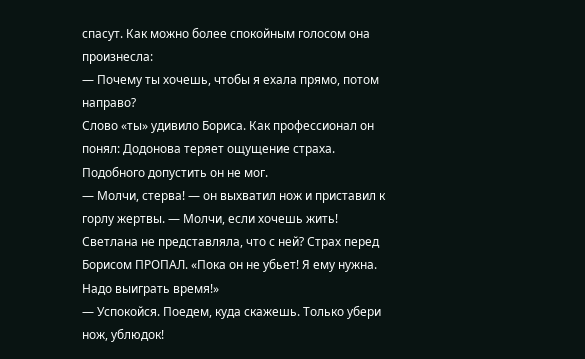спасут. Как можно более спокойным голосом она произнесла:
— Почему ты хочешь, чтобы я ехала прямо, потом направо?
Слово «ты» удивило Бориса. Как профессионал он понял: Додонова теряет ощущение страха. Подобного допустить он не мог.
— Молчи, стерва! — он выхватил нож и приставил к горлу жертвы. — Молчи, если хочешь жить!
Светлана не представляла, что с ней? Страх перед Борисом ПРОПАЛ. «Пока он не убьет! Я ему нужна. Надо выиграть время!»
— Успокойся. Поедем, куда скажешь. Только убери нож, ублюдок!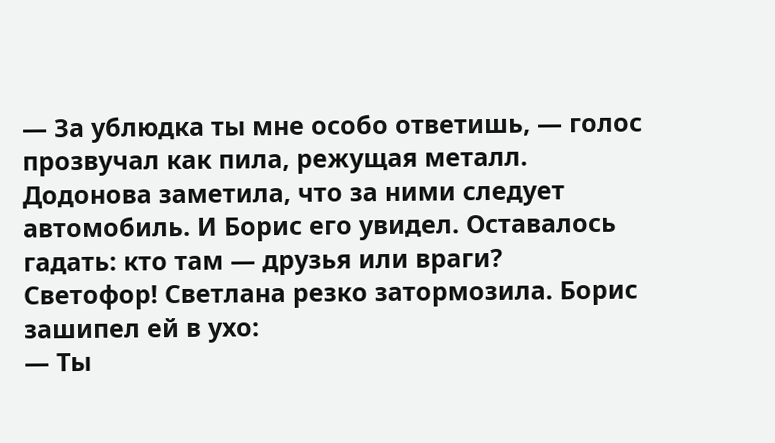— За ублюдка ты мне особо ответишь, — голос прозвучал как пила, режущая металл.
Додонова заметила, что за ними следует автомобиль. И Борис его увидел. Оставалось гадать: кто там — друзья или враги?
Светофор! Светлана резко затормозила. Борис зашипел ей в ухо:
— Ты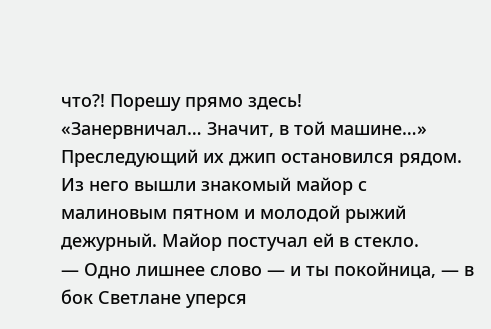что?! Порешу прямо здесь!
«Занервничал… Значит, в той машине…»
Преследующий их джип остановился рядом. Из него вышли знакомый майор с малиновым пятном и молодой рыжий дежурный. Майор постучал ей в стекло.
— Одно лишнее слово — и ты покойница, — в бок Светлане уперся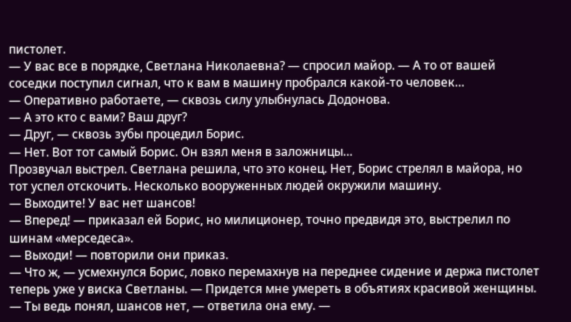пистолет.
— У вас все в порядке, Светлана Николаевна? — спросил майор. — А то от вашей соседки поступил сигнал, что к вам в машину пробрался какой-то человек…
— Оперативно работаете, — сквозь силу улыбнулась Додонова.
— А это кто с вами? Ваш друг?
— Друг, — сквозь зубы процедил Борис.
— Нет. Вот тот самый Борис. Он взял меня в заложницы…
Прозвучал выстрел. Светлана решила, что это конец. Нет, Борис стрелял в майора, но тот успел отскочить. Несколько вооруженных людей окружили машину.
— Выходите! У вас нет шансов!
— Вперед! — приказал ей Борис, но милиционер, точно предвидя это, выстрелил по шинам «мерседеса».
— Выходи! — повторили они приказ.
— Что ж, — усмехнулся Борис, ловко перемахнув на переднее сидение и держа пистолет теперь уже у виска Светланы. — Придется мне умереть в объятиях красивой женщины.
— Ты ведь понял, шансов нет, — ответила она ему. —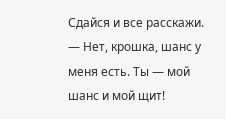Сдайся и все расскажи.
— Нет, крошка, шанс у меня есть. Ты — мой шанс и мой щит!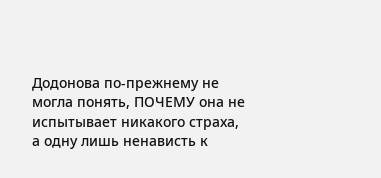Додонова по-прежнему не могла понять, ПОЧЕМУ она не испытывает никакого страха, а одну лишь ненависть к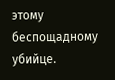этому беспощадному убийце.